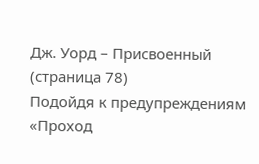Дж. Уорд – Присвоенный (страница 78)
Подойдя к предупреждениям «Проход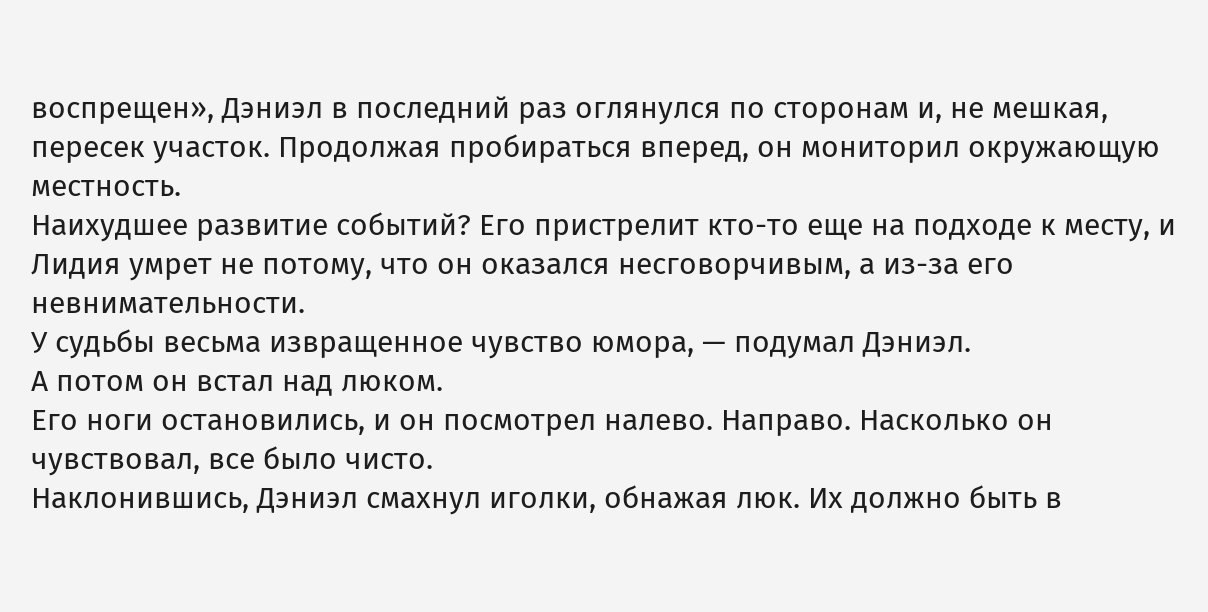воспрещен», Дэниэл в последний раз оглянулся по сторонам и, не мешкая, пересек участок. Продолжая пробираться вперед, он мониторил окружающую местность.
Наихудшее развитие событий? Его пристрелит кто-то еще на подходе к месту, и Лидия умрет не потому, что он оказался несговорчивым, а из-за его невнимательности.
У судьбы весьма извращенное чувство юмора, — подумал Дэниэл.
А потом он встал над люком.
Его ноги остановились, и он посмотрел налево. Направо. Насколько он чувствовал, все было чисто.
Наклонившись, Дэниэл смахнул иголки, обнажая люк. Их должно быть в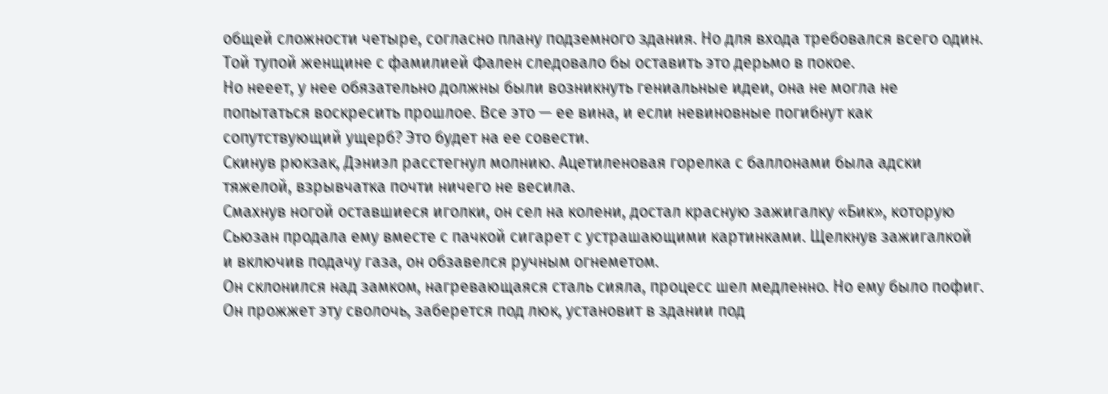общей сложности четыре, согласно плану подземного здания. Но для входа требовался всего один.
Той тупой женщине с фамилией Фален следовало бы оставить это дерьмо в покое.
Но нееет, у нее обязательно должны были возникнуть гениальные идеи, она не могла не попытаться воскресить прошлое. Все это — ее вина, и если невиновные погибнут как сопутствующий ущерб? Это будет на ее совести.
Скинув рюкзак, Дэниэл расстегнул молнию. Ацетиленовая горелка с баллонами была адски тяжелой, взрывчатка почти ничего не весила.
Смахнув ногой оставшиеся иголки, он сел на колени, достал красную зажигалку «Бик», которую Сьюзан продала ему вместе с пачкой сигарет с устрашающими картинками. Щелкнув зажигалкой и включив подачу газа, он обзавелся ручным огнеметом.
Он склонился над замком, нагревающаяся сталь сияла, процесс шел медленно. Но ему было пофиг.
Он прожжет эту сволочь, заберется под люк, установит в здании под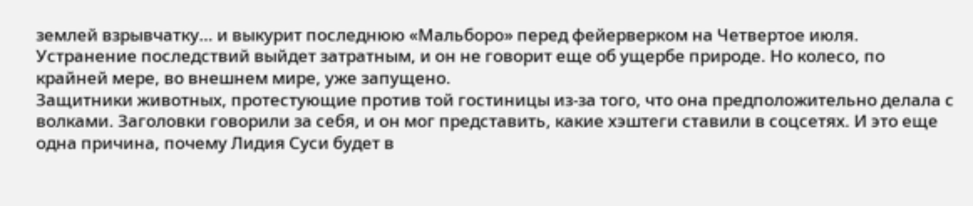землей взрывчатку… и выкурит последнюю «Мальборо» перед фейерверком на Четвертое июля.
Устранение последствий выйдет затратным, и он не говорит еще об ущербе природе. Но колесо, по крайней мере, во внешнем мире, уже запущено.
Защитники животных, протестующие против той гостиницы из-за того, что она предположительно делала с волками. Заголовки говорили за себя, и он мог представить, какие хэштеги ставили в соцсетях. И это еще одна причина, почему Лидия Суси будет в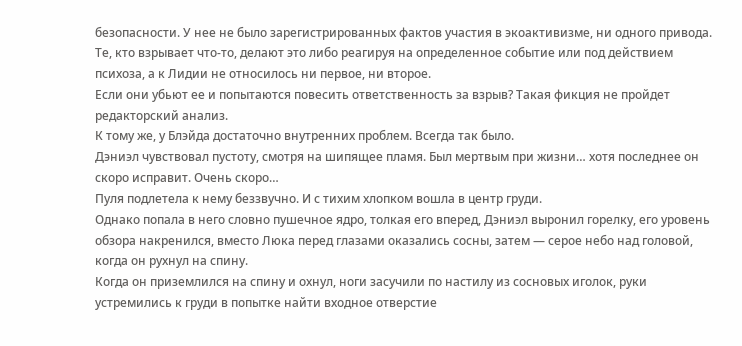безопасности. У нее не было зарегистрированных фактов участия в экоактивизме, ни одного привода. Те, кто взрывает что-то, делают это либо реагируя на определенное событие или под действием психоза, а к Лидии не относилось ни первое, ни второе.
Если они убьют ее и попытаются повесить ответственность за взрыв? Такая фикция не пройдет редакторский анализ.
К тому же, у Блэйда достаточно внутренних проблем. Всегда так было.
Дэниэл чувствовал пустоту, смотря на шипящее пламя. Был мертвым при жизни… хотя последнее он скоро исправит. Очень скоро…
Пуля подлетела к нему беззвучно. И с тихим хлопком вошла в центр груди.
Однако попала в него словно пушечное ядро, толкая его вперед, Дэниэл выронил горелку, его уровень обзора накренился, вместо Люка перед глазами оказались сосны, затем — серое небо над головой, когда он рухнул на спину.
Когда он приземлился на спину и охнул, ноги засучили по настилу из сосновых иголок, руки устремились к груди в попытке найти входное отверстие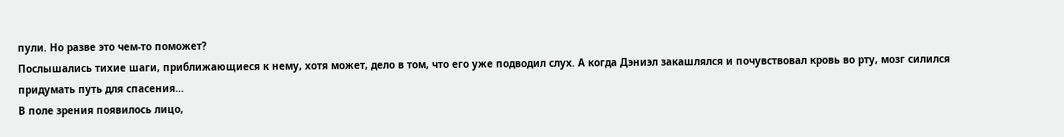пули. Но разве это чем-то поможет?
Послышались тихие шаги, приближающиеся к нему, хотя может, дело в том, что его уже подводил слух. А когда Дэниэл закашлялся и почувствовал кровь во рту, мозг силился придумать путь для спасения…
В поле зрения появилось лицо,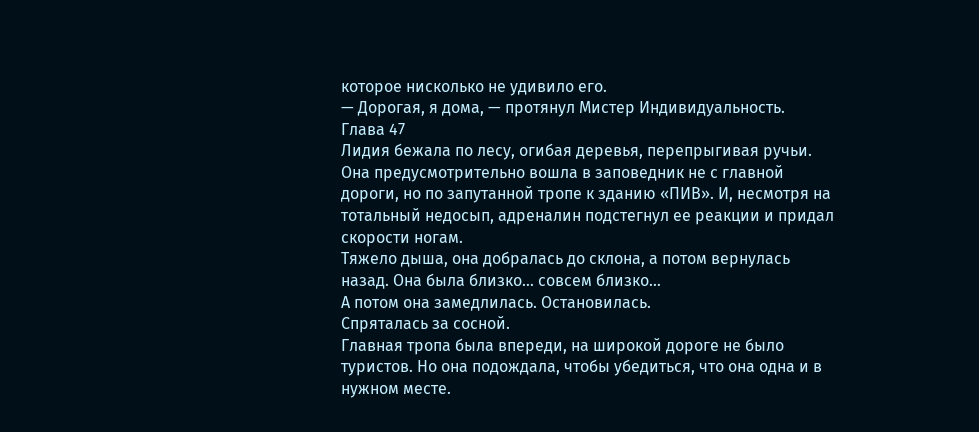которое нисколько не удивило его.
— Дорогая, я дома, — протянул Мистер Индивидуальность.
Глава 47
Лидия бежала по лесу, огибая деревья, перепрыгивая ручьи. Она предусмотрительно вошла в заповедник не с главной дороги, но по запутанной тропе к зданию «ПИВ». И, несмотря на тотальный недосып, адреналин подстегнул ее реакции и придал скорости ногам.
Тяжело дыша, она добралась до склона, а потом вернулась назад. Она была близко… совсем близко…
А потом она замедлилась. Остановилась.
Спряталась за сосной.
Главная тропа была впереди, на широкой дороге не было туристов. Но она подождала, чтобы убедиться, что она одна и в нужном месте.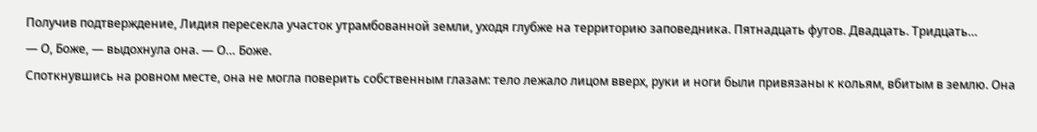Получив подтверждение, Лидия пересекла участок утрамбованной земли, уходя глубже на территорию заповедника. Пятнадцать футов. Двадцать. Тридцать…
— О, Боже, — выдохнула она. — О… Боже.
Споткнувшись на ровном месте, она не могла поверить собственным глазам: тело лежало лицом вверх, руки и ноги были привязаны к кольям, вбитым в землю. Она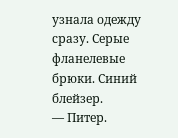узнала одежду сразу. Серые фланелевые брюки. Синий блейзер.
— Питер.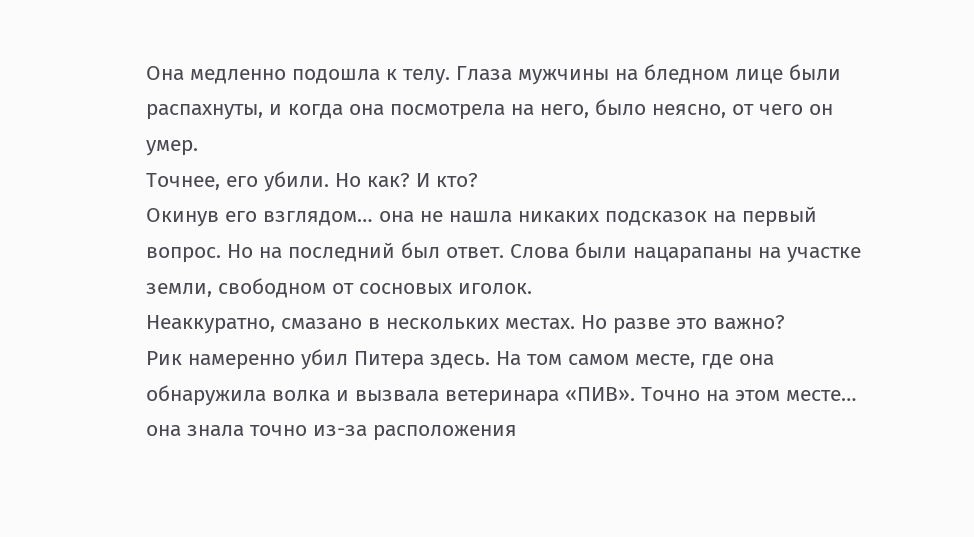Она медленно подошла к телу. Глаза мужчины на бледном лице были распахнуты, и когда она посмотрела на него, было неясно, от чего он умер.
Точнее, его убили. Но как? И кто?
Окинув его взглядом… она не нашла никаких подсказок на первый вопрос. Но на последний был ответ. Слова были нацарапаны на участке земли, свободном от сосновых иголок.
Неаккуратно, смазано в нескольких местах. Но разве это важно?
Рик намеренно убил Питера здесь. На том самом месте, где она обнаружила волка и вызвала ветеринара «ПИВ». Точно на этом месте… она знала точно из-за расположения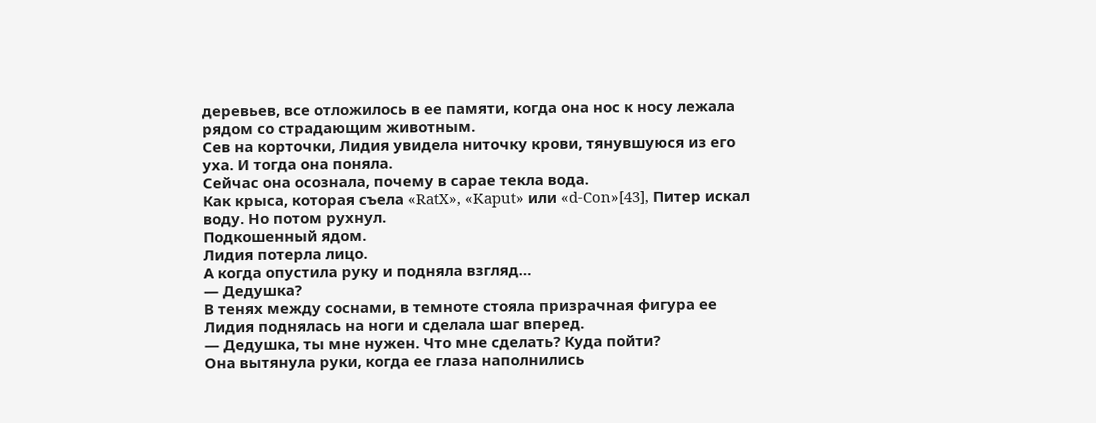деревьев, все отложилось в ее памяти, когда она нос к носу лежала рядом со страдающим животным.
Сев на корточки, Лидия увидела ниточку крови, тянувшуюся из его уха. И тогда она поняла.
Сейчас она осознала, почему в сарае текла вода.
Как крыса, которая съела «RatX», «Kaput» или «d-Con»[43], Питер искал воду. Но потом рухнул.
Подкошенный ядом.
Лидия потерла лицо.
А когда опустила руку и подняла взгляд…
— Дедушка?
В тенях между соснами, в темноте стояла призрачная фигура ее
Лидия поднялась на ноги и сделала шаг вперед.
— Дедушка, ты мне нужен. Что мне сделать? Куда пойти?
Она вытянула руки, когда ее глаза наполнились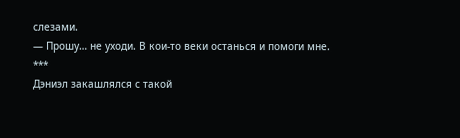слезами.
— Прошу… не уходи. В кои-то веки останься и помоги мне.
***
Дэниэл закашлялся с такой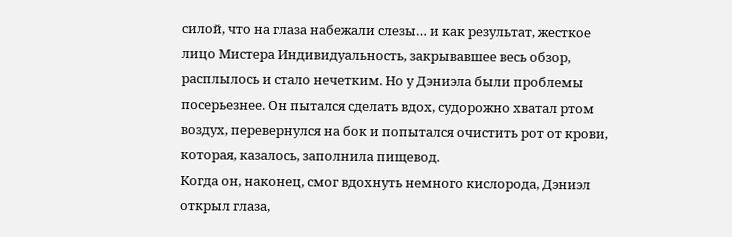силой, что на глаза набежали слезы… и как результат, жесткое лицо Мистера Индивидуальность, закрывавшее весь обзор, расплылось и стало нечетким. Но у Дэниэла были проблемы посерьезнее. Он пытался сделать вдох, судорожно хватал ртом воздух, перевернулся на бок и попытался очистить рот от крови, которая, казалось, заполнила пищевод.
Когда он, наконец, смог вдохнуть немного кислорода, Дэниэл открыл глаза,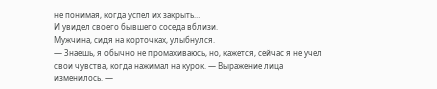не понимая, когда успел их закрыть…
И увидел своего бывшего соседа вблизи.
Мужчина, сидя на корточках, улыбнулся.
— Знаешь, я обычно не промахиваюсь, но, кажется, сейчас я не учел свои чувства, когда нажимал на курок. — Выражение лица изменилось. —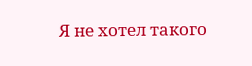Я не хотел такого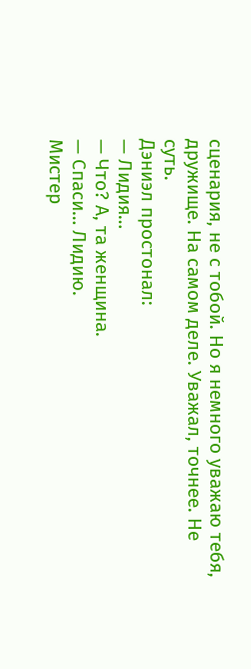сценария, не с тобой. Но я немного уважаю тебя, дружище. На самом деле. Уважал, точнее. Не суть.
Дэниэл простонал:
— Лидия…
— Что? А, та женщина.
— Спаси… Лидию.
Мистер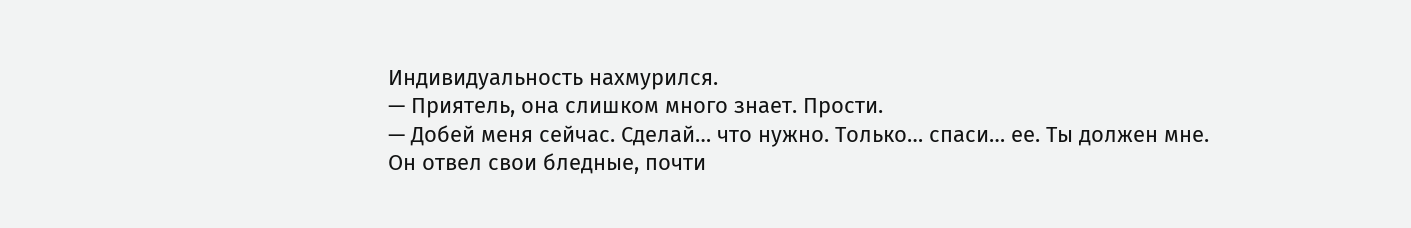Индивидуальность нахмурился.
— Приятель, она слишком много знает. Прости.
— Добей меня сейчас. Сделай… что нужно. Только… спаси… ее. Ты должен мне.
Он отвел свои бледные, почти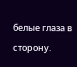белые глаза в сторону.